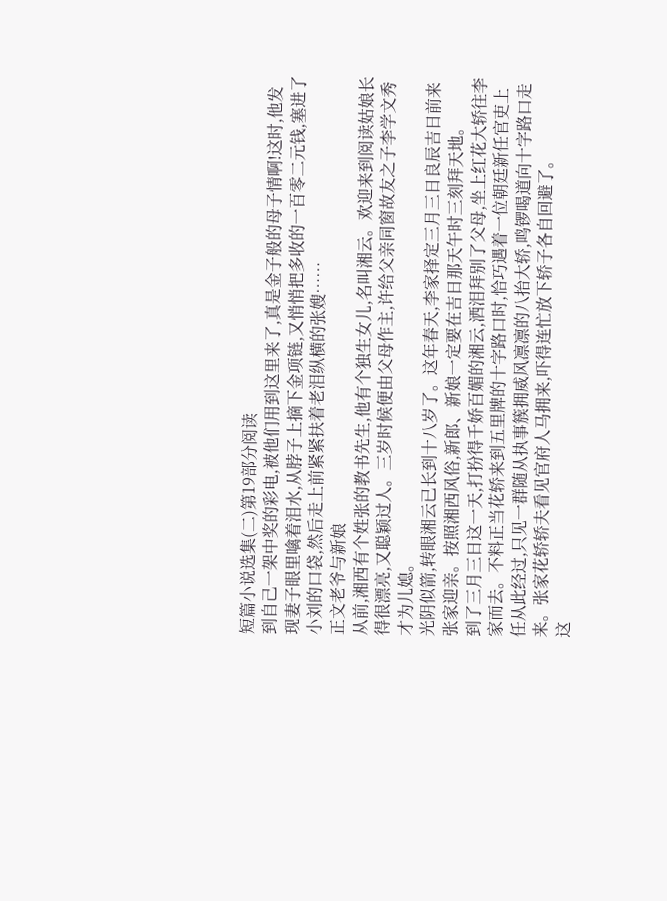短篇小说选集(二)第19部分阅读
到自己一架中奖的彩电,被他们用到这里来了,真是金子般的母子情啊!这时,他发现妻子眼里噙着泪水,从脖子上摘下金项链,又悄悄把多收的一百零二元钱,塞进了小刘的口袋,然后走上前紧紧扶着老泪纵横的张嫂……
正文老爷与新娘
从前,湘西有个姓张的教书先生,他有个独生女儿,名叫湘云。欢迎来到阅读姑娘长得很漂亮,又聪颖过人。三岁时候便由父母作主,许给父亲同窗故友之子李学文秀才为儿媳。
光阴似箭,转眼湘云已长到十八岁了。这年春天,李家择定三月三日良辰吉日前来张家迎亲。按照湘西风俗,新郎、新娘一定要在吉日那天午时三刻拜天地。
到了三月三日这一天,打扮得千娇百媚的湘云,洒泪拜别了父母,坐上红花大轿往李家而去。不料正当花轿来到五里牌的十字路口时,恰巧遇着一位朝廷新任官吏上任从此经过,只见一群随从执事簇拥威风凛凛的八抬大轿,鸣锣喝道向十字路口走来。张家花轿轿夫看见官府人马拥来,吓得连忙放下轿子各自回避了。
这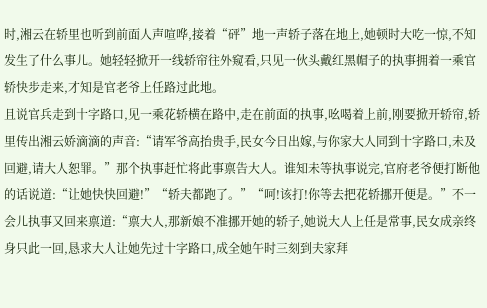时,湘云在轿里也听到前面人声喧哗,接着“砰”地一声轿子落在地上,她顿时大吃一惊,不知发生了什么事儿。她轻轻掀开一线轿帘往外窥看,只见一伙头戴红黑帽子的执事拥着一乘官轿快步走来,才知是官老爷上任路过此地。
且说官兵走到十字路口,见一乘花轿横在路中,走在前面的执事,吆喝着上前,刚要掀开轿帘,轿里传出湘云娇滴滴的声音:“请军爷高抬贵手,民女今日出嫁,与你家大人同到十字路口,未及回避,请大人恕罪。”那个执事赶忙将此事禀告大人。谁知未等执事说完,官府老爷便打断他的话说道:“让她快快回避!”“轿夫都跑了。”“呵!该打!你等去把花轿挪开便是。”不一会儿执事又回来禀道:“禀大人,那新娘不准挪开她的轿子,她说大人上任是常事,民女成亲终身只此一回,恳求大人让她先过十字路口,成全她午时三刻到夫家拜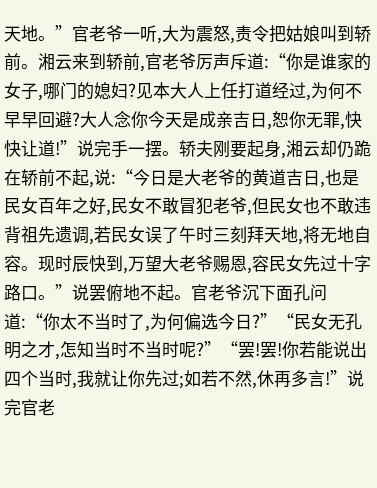天地。”官老爷一听,大为震怒,责令把姑娘叫到轿前。湘云来到轿前,官老爷厉声斥道:“你是谁家的女子,哪门的媳妇?见本大人上任打道经过,为何不早早回避?大人念你今天是成亲吉日,恕你无罪,快快让道!”说完手一摆。轿夫刚要起身,湘云却仍跪在轿前不起,说:“今日是大老爷的黄道吉日,也是民女百年之好,民女不敢冒犯老爷,但民女也不敢违背祖先遗调,若民女误了午时三刻拜天地,将无地自容。现时辰快到,万望大老爷赐恩,容民女先过十字路口。”说罢俯地不起。官老爷沉下面孔问道:“你太不当时了,为何偏选今日?”“民女无孔明之才,怎知当时不当时呢?”“罢!罢!你若能说出四个当时,我就让你先过;如若不然,休再多言!”说完官老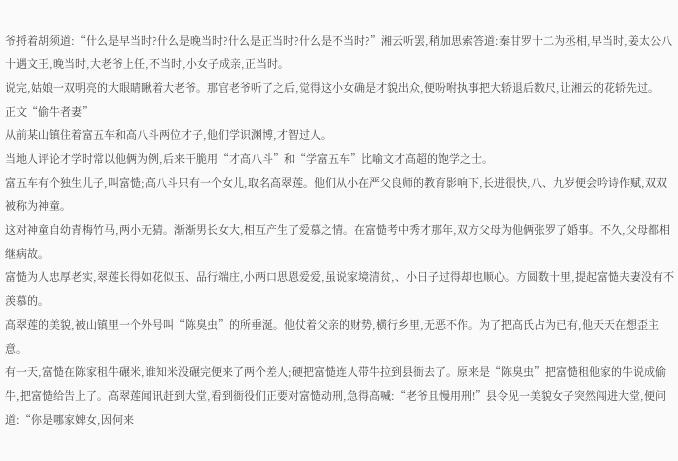爷捋着胡须道:“什么是早当时?什么是晚当时?什么是正当时?什么是不当时?”湘云听罢,稍加思索答道:秦甘罗十二为丞相,早当时,姜太公八十遇文王,晚当时,大老爷上任,不当时,小女子成亲,正当时。
说完,姑娘一双明亮的大眼睛瞅着大老爷。那官老爷听了之后,觉得这小女确是才貌出众,便吩咐执事把大轿退后数尺,让湘云的花轿先过。
正文“偷牛者妻”
从前某山镇住着富五车和高八斗两位才子,他们学识渊博,才智过人。
当地人评论才学时常以他俩为例,后来干脆用“才高八斗”和“学富五车”比喻文才高超的饱学之士。
富五车有个独生儿子,叫富慥;高八斗只有一个女儿,取名高翠莲。他们从小在严父良师的教育影响下,长进很快,八、九岁便会吟诗作赋,双双被称为神童。
这对神童自幼青梅竹马,两小无猜。渐渐男长女大,相互产生了爱慕之情。在富慥考中秀才那年,双方父母为他俩张罗了婚事。不久,父母都相继病故。
富慥为人忠厚老实,翠莲长得如花似玉、品行端庄,小两口思恩爱爱,虽说家境清贫,、小日子过得却也顺心。方圆数十里,提起富慥夫妻没有不羡慕的。
高翠莲的美貌,被山镇里一个外号叫“陈臭虫”的所垂涎。他仗着父亲的财势,横行乡里,无恶不作。为了把高氏占为已有,他天天在想歪主意。
有一天,富慥在陈家租牛碾米,谁知米没碾完便来了两个差人;硬把富慥连人带牛拉到县衙去了。原来是“陈臭虫”把富慥租他家的牛说成偷牛,把富慥给告上了。高翠莲闻讯赶到大堂,看到衙役们正要对富慥动刑,急得高喊:“老爷且慢用刑!”县令见一美貌女子突然闯进大堂,便问道:“你是哪家婢女,因何来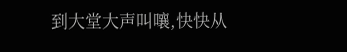到大堂大声叫嚷,快快从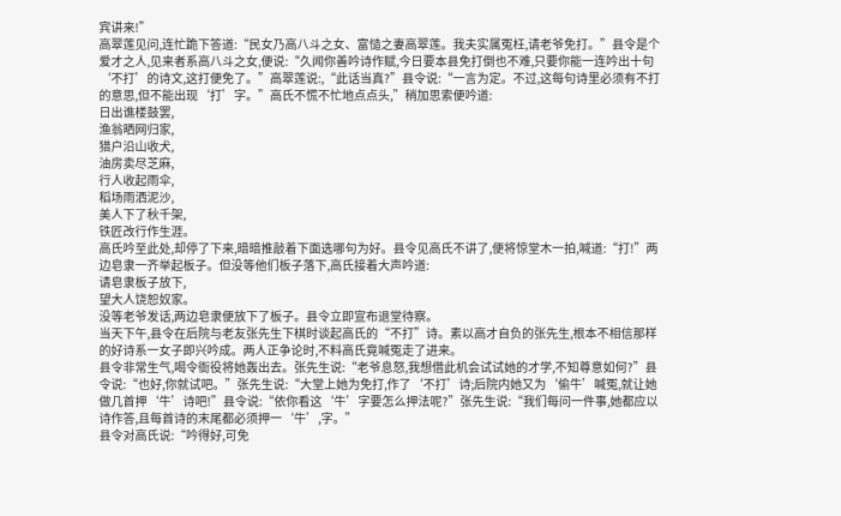宾讲来!”
高翠莲见问,连忙跪下答道:“民女乃高八斗之女、富慥之妻高翠莲。我夫实属冤枉,请老爷免打。”县令是个爱才之人,见来者系高八斗之女,便说:“久闻你善吟诗作赋,今日要本县免打倒也不难,只要你能一连吟出十句‘不打’的诗文,这打便免了。”高翠莲说:,“此话当真?”县令说:“一言为定。不过,这每句诗里必须有不打的意思,但不能出现‘打’字。”高氏不慌不忙地点点头,”稍加思索便吟道:
日出谯楼鼓罢,
渔翁晒网归家,
猎户沿山收犬,
油房卖尽芝麻,
行人收起雨伞,
稻场雨洒泥沙,
美人下了秋千架,
铁匠改行作生涯。
高氏吟至此处,却停了下来,暗暗推敲着下面选哪句为好。县令见高氏不讲了,便将惊堂木一拍,喊道:“打!”两边皂隶一齐举起板子。但没等他们板子落下,高氏接着大声吟道:
请皂隶板子放下,
望大人饶恕奴家。
没等老爷发话,两边皂隶便放下了板子。县令立即宣布退堂待察。
当天下午,县令在后院与老友张先生下棋时谈起高氏的“不打”诗。素以高才自负的张先生,根本不相信那样的好诗系一女子即兴吟成。两人正争论时,不料高氏竟喊冤走了进来。
县令非常生气,喝令衙役将她轰出去。张先生说:“老爷息怒,我想借此机会试试她的才学,不知尊意如何?”县令说:“也好,你就试吧。”张先生说:“大堂上她为免打,作了‘不打’诗;后院内她又为‘偷牛’喊冤,就让她做几首押‘牛’诗吧!”县令说:“依你看这‘牛’字要怎么押法呢?”张先生说:“我们每问一件事,她都应以诗作答,且每首诗的末尾都必须押一‘牛’,字。”
县令对高氏说:“吟得好,可免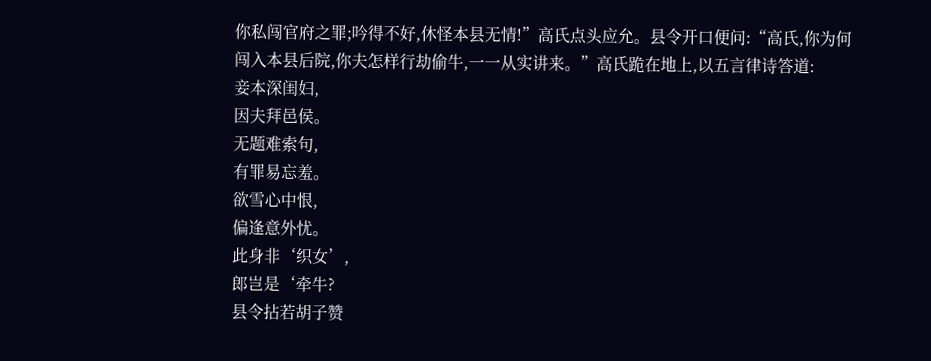你私闯官府之罪;吟得不好,休怪本县无情!”高氏点头应允。县令开口便问:“高氏,你为何闯入本县后院,你夫怎样行劫偷牛,一一从实讲来。”高氏跪在地上,以五言律诗答道:
妾本深闺妇,
因夫拜邑侯。
无题难索句,
有罪易忘羞。
欲雪心中恨,
偏逢意外忧。
此身非‘织女’,
郎岂是‘牵牛?
县令拈若胡子赞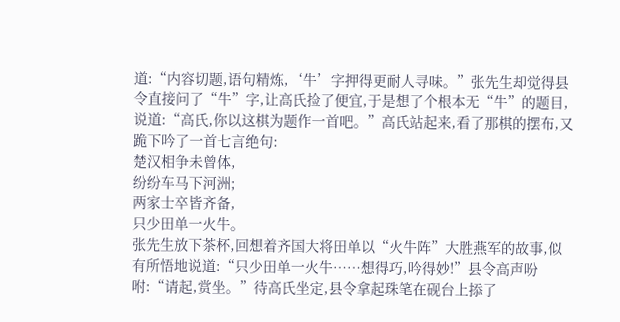道:“内容切题,语句精炼,‘牛’字押得更耐人寻味。”张先生却觉得县令直接问了“牛”字,让高氏捡了便宜,于是想了个根本无“牛”的题目,说道:“高氏,你以这棋为题作一首吧。”高氏站起来,看了那棋的摆布,又跪下吟了一首七言绝句:
楚汉相争未曾体,
纷纷车马下河洲;
两家士卒皆齐备,
只少田单一火牛。
张先生放下茶杯,回想着齐国大将田单以“火牛阵”大胜燕军的故事,似有所悟地说道:“只少田单一火牛……想得巧,吟得妙!”县令高声吩咐:“请起,赏坐。”待高氏坐定,县令拿起珠笔在砚台上掭了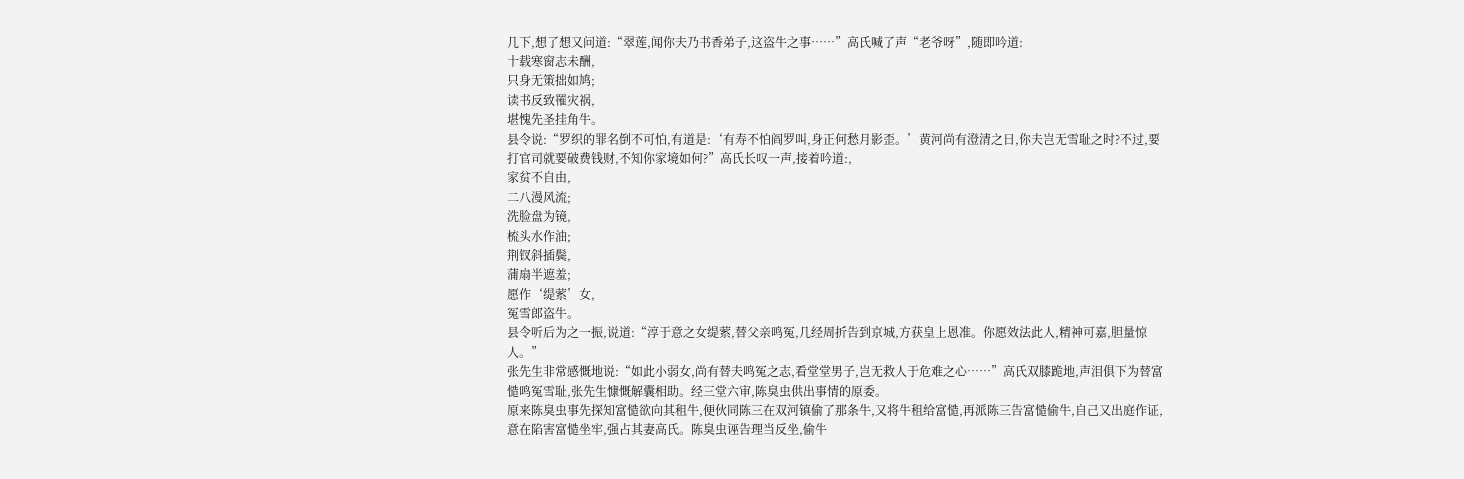几下,想了想又问道:“翠莲,闻你夫乃书香弟子,这盗牛之事……”高氏喊了声“老爷呀”,随即吟道:
十载寒窗志未酬,
只身无策拙如鸠;
读书反致罹灾祸,
堪愧先圣挂角牛。
县令说:“罗织的罪名倒不可怕,有道是:‘有寿不怕阎罗叫,身正何愁月影歪。’黄河尚有澄清之日,你夫岂无雪耻之时?不过,要打官司就要破费钱财,不知你家境如何?”高氏长叹一声,接着吟道:,
家贫不自由,
二八漫风流;
洗脸盘为镜,
梳头水作油;
荆钗斜插鬓,
蒲扇半遮羞;
愿作‘缇萦’女,
冤雪郎盗牛。
县令听后为之一振,说道:“淳于意之女缇萦,替父亲鸣冤,几经周折告到京城,方获皇上恩准。你愿效法此人,精神可嘉,胆量惊人。”
张先生非常感慨地说:“如此小弱女,尚有替夫鸣冤之志,看堂堂男子,岂无救人于危难之心……”高氏双膝跪地,声泪俱下为替富慥鸣冤雪耻,张先生慷慨解囊相助。经三堂六审,陈臭虫供出事情的原委。
原来陈臭虫事先探知富慥欲向其租牛,便伙同陈三在双河镇偷了那条牛,又将牛租给富慥,再派陈三告富慥偷牛,自己又出庭作证,意在陷害富慥坐牢,强占其妻高氏。陈臭虫诬告理当反坐,偷牛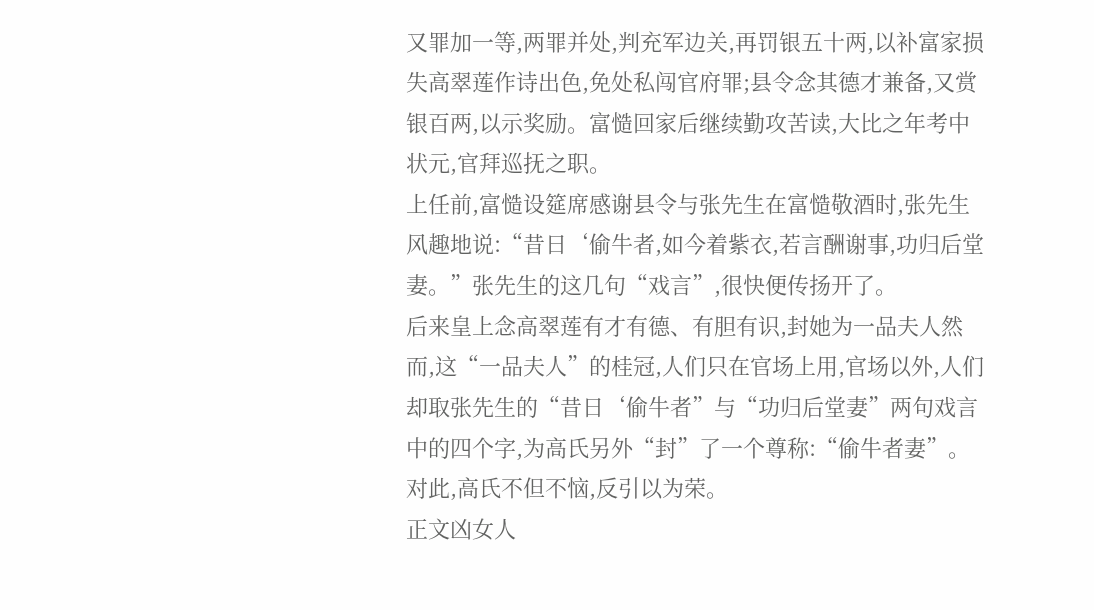又罪加一等,两罪并处,判充军边关,再罚银五十两,以补富家损失高翠莲作诗出色,免处私闯官府罪;县令念其德才兼备,又赏银百两,以示奖励。富慥回家后继续勤攻苦读,大比之年考中状元,官拜巡抚之职。
上任前,富慥设筵席感谢县令与张先生在富慥敬酒时,张先生风趣地说:“昔日‘偷牛者,如今着紫衣,若言酬谢事,功归后堂妻。”张先生的这几句“戏言”,很快便传扬开了。
后来皇上念高翠莲有才有德、有胆有识,封她为一品夫人然而,这“一品夫人”的桂冠,人们只在官场上用,官场以外,人们却取张先生的“昔日‘偷牛者”与“功归后堂妻”两句戏言中的四个字,为高氏另外“封”了一个尊称:“偷牛者妻”。对此,高氏不但不恼,反引以为荣。
正文凶女人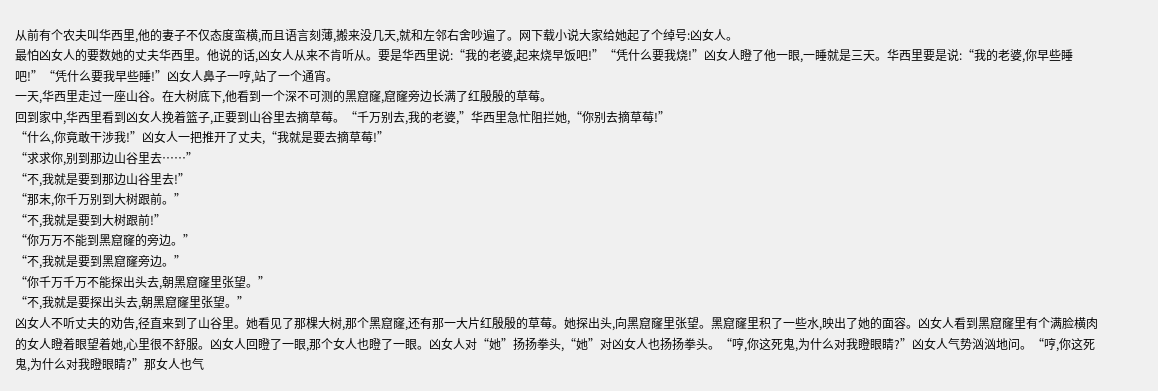从前有个农夫叫华西里,他的妻子不仅态度蛮横,而且语言刻薄,搬来没几天,就和左邻右舍吵遍了。网下载小说大家给她起了个绰号:凶女人。
最怕凶女人的要数她的丈夫华西里。他说的话,凶女人从来不肯听从。要是华西里说:“我的老婆,起来烧早饭吧!”“凭什么要我烧!”凶女人瞪了他一眼,一睡就是三天。华西里要是说:“我的老婆,你早些睡吧!”“凭什么要我早些睡!”凶女人鼻子一哼,站了一个通宵。
一天,华西里走过一座山谷。在大树底下,他看到一个深不可测的黑窟窿,窟窿旁边长满了红殷殷的草莓。
回到家中,华西里看到凶女人挽着篮子,正要到山谷里去摘草莓。“千万别去,我的老婆,”华西里急忙阻拦她,“你别去摘草莓!”
“什么,你竟敢干涉我!”凶女人一把推开了丈夫,“我就是要去摘草莓!”
“求求你,别到那边山谷里去……”
“不,我就是要到那边山谷里去!”
“那末,你千万别到大树跟前。”
“不,我就是要到大树跟前!”
“你万万不能到黑窟窿的旁边。”
“不,我就是要到黑窟窿旁边。”
“你千万千万不能探出头去,朝黑窟窿里张望。”
“不,我就是要探出头去,朝黑窟窿里张望。”
凶女人不听丈夫的劝告,径直来到了山谷里。她看见了那棵大树,那个黑窟窿,还有那一大片红殷殷的草莓。她探出头,向黑窟窿里张望。黑窟窿里积了一些水,映出了她的面容。凶女人看到黑窟窿里有个满脸横肉的女人瞪着眼望着她,心里很不舒服。凶女人回瞪了一眼,那个女人也瞪了一眼。凶女人对“她”扬扬拳头,“她”对凶女人也扬扬拳头。“哼,你这死鬼,为什么对我瞪眼睛?”凶女人气势汹汹地问。“哼,你这死鬼,为什么对我瞪眼睛?”那女人也气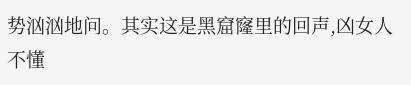势汹汹地问。其实这是黑窟窿里的回声,凶女人不懂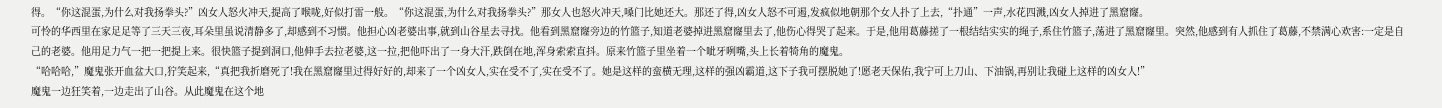得。“你这混蛋,为什么对我扬拳头?”凶女人怒火冲天,提高了喉咙,好似打雷一般。“你这混蛋,为什么对我扬拳头?”那女人也怒火冲天,嗓门比她还大。那还了得,凶女人怒不可遏,发疯似地朝那个女人扑了上去,“扑通”一声,水花四溅,凶女人掉进了黑窟窿。
可怜的华西里在家足足等了三天三夜,耳朵里虽说清静多了,却感到不习惯。他担心凶老婆出事,就到山谷星去寻找。他看到黑窟窿旁边的竹篮子,知道老婆掉进黑窟窿里去了,他伤心得哭了起来。于是,他用葛藤搓了一根结结实实的绳子,系住竹篮子,荡进了黑窟窿里。突然,他感到有人抓住了葛藤,不禁满心欢害:一定是自己的老婆。他用足力气一把一把提上来。很快篮子提到洞口,他伸手去拉老婆,这一拉,把他吓出了一身大汗,跌倒在地,浑身索索直抖。原来竹篮子里坐着一个呲牙咧嘴,头上长着犄角的魔鬼。
“哈哈哈,”魔鬼张开血盆大口,狞笑起来,“真把我折磨死了!我在黑窟窿里过得好好的,却来了一个凶女人,实在受不了,实在受不了。她是这样的蛮横无理,这样的强凶霸道,这下子我可摆脱她了!愿老天保佑,我宁可上刀山、下油锅,再别让我碰上这样的凶女人!”
魔鬼一边狂笑着,一边走出了山谷。从此魔鬼在这个地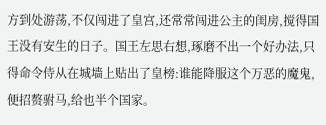方到处游荡,不仅闯进了皇宫,还常常闯进公主的闺房,搅得国王没有安生的日子。国王左思右想,琢磨不出一个好办法,只得命令侍从在城墙上贴出了皇榜:谁能降服这个万恶的魔鬼,便招赘驸马,给也半个国家。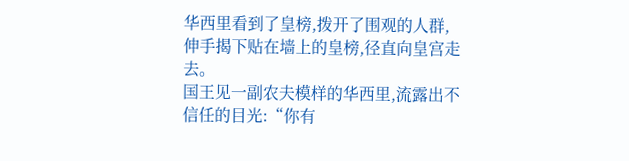华西里看到了皇榜,拨开了围观的人群,伸手揭下贴在墙上的皇榜,径直向皇宫走去。
国王见一副农夫模样的华西里,流露出不信任的目光:“你有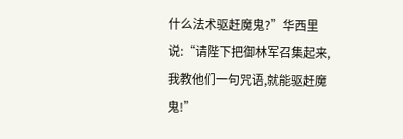什么法术驱赶魔鬼?”华西里说:“请陛下把御林军召集起来,我教他们一句咒语,就能驱赶魔鬼!”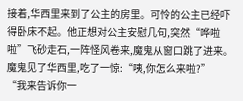接着,华西里来到了公主的房里。可怜的公主已经吓得卧床不起。他正想对公主安慰几句,突然“哗啦啦”飞砂走石,一阵怪风卷来,魔鬼从窗口跳了进来。魔鬼见了华西里,吃了一惊:“咦,你怎么来啦?”
“我来告诉你一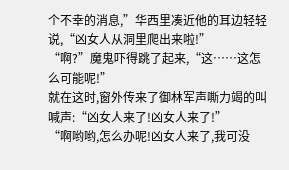个不幸的消息,”华西里凑近他的耳边轻轻说,“凶女人从洞里爬出来啦!”
“啊?”魔鬼吓得跳了起来,“这……这怎么可能呢!”
就在这时,窗外传来了御林军声嘶力竭的叫喊声:“凶女人来了!凶女人来了!”
“啊哟哟,怎么办呢!凶女人来了,我可没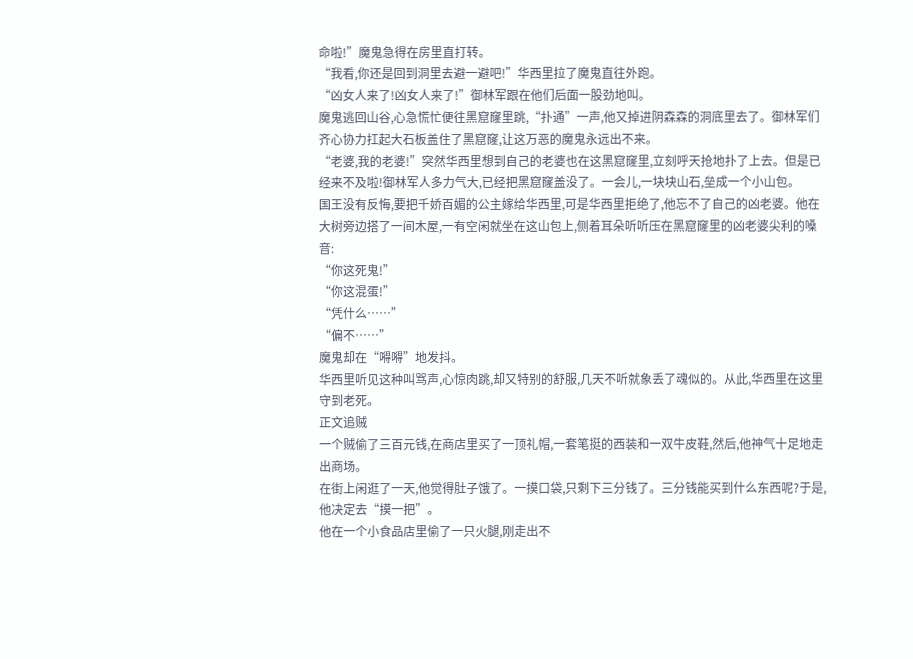命啦!”魔鬼急得在房里直打转。
“我看,你还是回到洞里去避一避吧!”华西里拉了魔鬼直往外跑。
“凶女人来了!凶女人来了!”御林军跟在他们后面一股劲地叫。
魔鬼逃回山谷,心急慌忙便往黑窟窿里跳,“扑通”一声,他又掉进阴森森的洞底里去了。御林军们齐心协力扛起大石板盖住了黑窟窿,让这万恶的魔鬼永远出不来。
“老婆,我的老婆!”突然华西里想到自己的老婆也在这黑窟窿里,立刻呼天抢地扑了上去。但是已经来不及啦!御林军人多力气大,已经把黑窟窿盖没了。一会儿,一块块山石,垒成一个小山包。
国王没有反悔,要把千娇百媚的公主嫁给华西里,可是华西里拒绝了,他忘不了自己的凶老婆。他在大树旁边搭了一间木屋,一有空闲就坐在这山包上,侧着耳朵听听压在黑窟窿里的凶老婆尖利的嗓音:
“你这死鬼!”
“你这混蛋!”
“凭什么……”
“偏不……”
魔鬼却在“嘚嘚”地发抖。
华西里听见这种叫骂声,心惊肉跳,却又特别的舒服,几天不听就象丢了魂似的。从此,华西里在这里守到老死。
正文追贼
一个贼偷了三百元钱,在商店里买了一顶礼帽,一套笔挺的西装和一双牛皮鞋,然后,他神气十足地走出商场。
在街上闲逛了一天,他觉得肚子饿了。一摸口袋,只剩下三分钱了。三分钱能买到什么东西呢?于是,他决定去“摸一把”。
他在一个小食品店里偷了一只火腿,刚走出不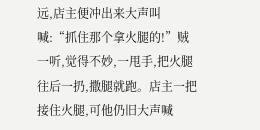远,店主便冲出来大声叫喊:“抓住那个拿火腿的!”贼一听,觉得不妙,一甩手,把火腿往后一扔,撒腿就跑。店主一把接住火腿,可他仍旧大声喊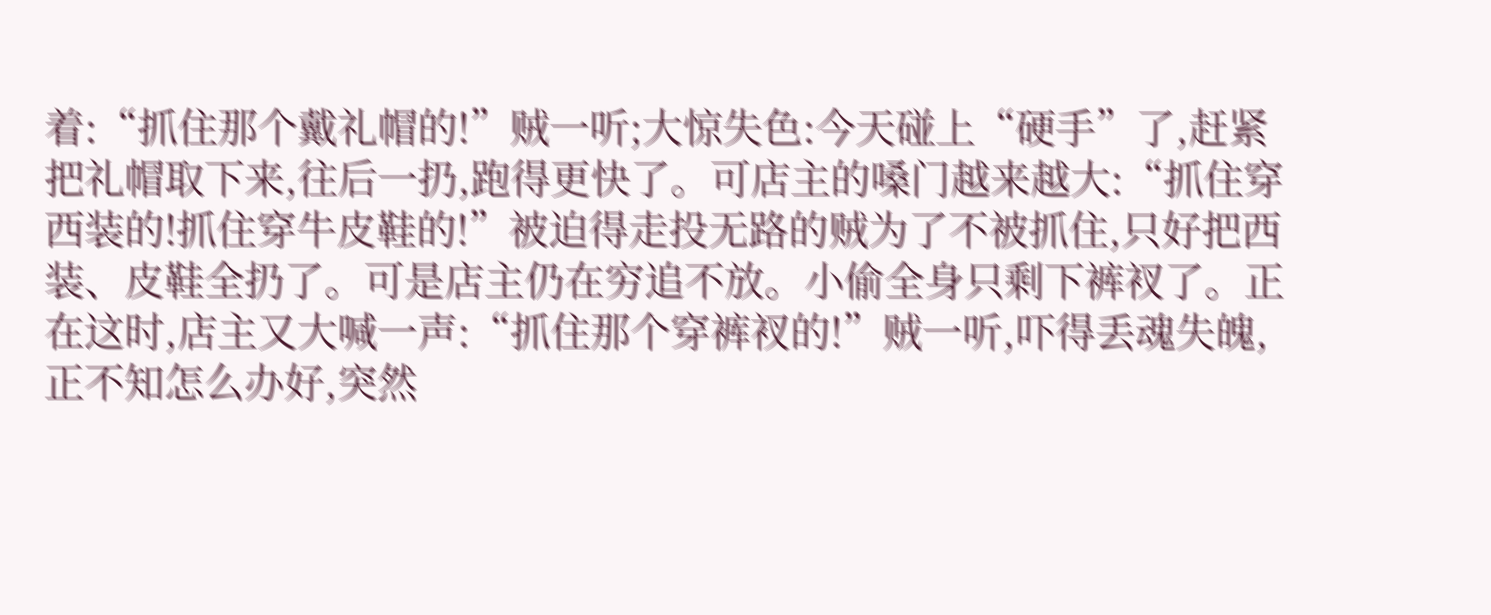着:“抓住那个戴礼帽的!”贼一听;大惊失色:今天碰上“硬手”了,赶紧把礼帽取下来,往后一扔,跑得更快了。可店主的嗓门越来越大:“抓住穿西装的!抓住穿牛皮鞋的!”被迫得走投无路的贼为了不被抓住,只好把西装、皮鞋全扔了。可是店主仍在穷追不放。小偷全身只剩下裤衩了。正在这时,店主又大喊一声:“抓住那个穿裤衩的!”贼一听,吓得丢魂失魄,正不知怎么办好,突然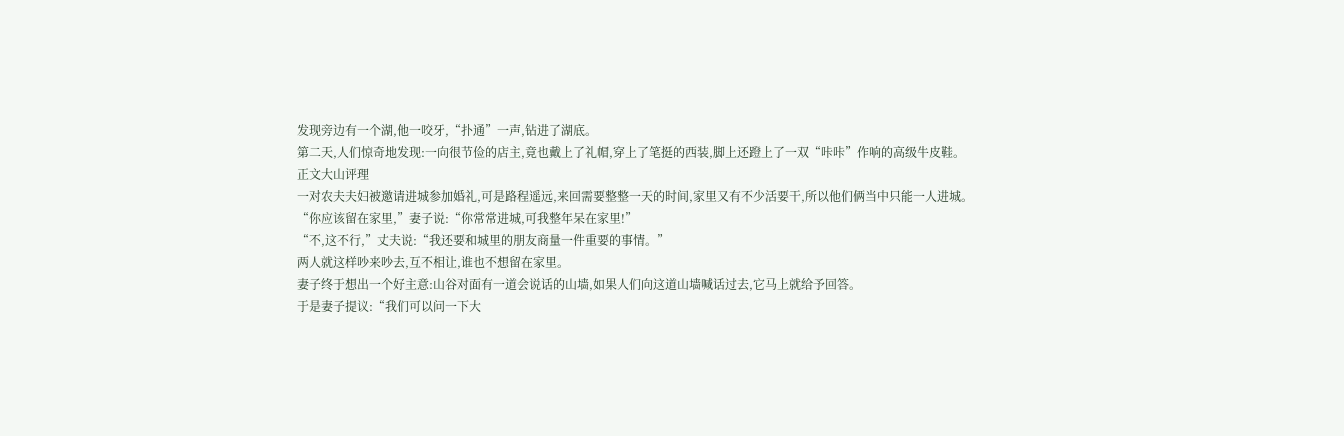发现旁边有一个湖,他一咬牙,“扑通”一声,钻进了湖底。
第二天,人们惊奇地发现:一向很节俭的店主,竟也戴上了礼帽,穿上了笔挺的西装,脚上还蹬上了一双“咔咔”作响的高级牛皮鞋。
正文大山评理
一对农夫夫妇被邀请进城参加婚礼,可是路程遥远,来回需要整整一天的时间,家里又有不少活要干,所以他们俩当中只能一人进城。
“你应该留在家里,”妻子说:“你常常进城,可我整年呆在家里!”
“不,这不行,”丈夫说:“我还要和城里的朋友商量一件重要的事情。”
两人就这样吵来吵去,互不相让,谁也不想留在家里。
妻子终于想出一个好主意:山谷对面有一道会说话的山墙,如果人们向这道山墙喊话过去,它马上就给予回答。
于是妻子提议:“我们可以问一下大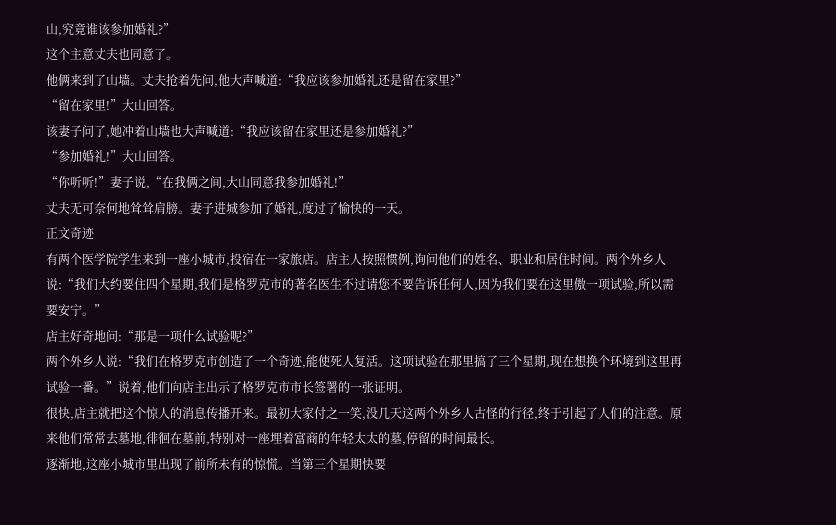山,究竟谁该参加婚礼?”
这个主意丈夫也同意了。
他俩来到了山墙。丈夫抢着先问,他大声喊道:“我应该参加婚礼还是留在家里?”
“留在家里!”大山回答。
该妻子问了,她冲着山墙也大声喊道:“我应该留在家里还是参加婚礼?”
“参加婚礼!”大山回答。
“你听听!”妻子说,“在我俩之间,大山同意我参加婚礼!”
丈夫无可奈何地耸耸肩膀。妻子进城参加了婚礼,度过了愉快的一天。
正文奇迹
有两个医学院学生来到一座小城市,投宿在一家旅店。店主人按照惯例,询问他们的姓名、职业和居住时间。两个外乡人说:“我们大约要住四个星期,我们是格罗克市的著名医生不过请您不要告诉任何人,因为我们要在这里傲一项试验,所以需要安宁。”
店主好奇地问:“那是一项什么试验呢?”
两个外乡人说:“我们在格罗克市创造了一个奇迹,能使死人复活。这项试验在那里搞了三个星期,现在想换个环境到这里再试验一番。”说着,他们向店主出示了格罗克市市长签署的一张证明。
很快,店主就把这个惊人的消息传播开来。最初大家付之一笑,没几天这两个外乡人古怪的行径,终于引起了人们的注意。原来他们常常去墓地,徘徊在墓前,特别对一座埋着富商的年轻太太的墓,停留的时间最长。
逐渐地,这座小城市里出现了前所未有的惊慌。当第三个星期快要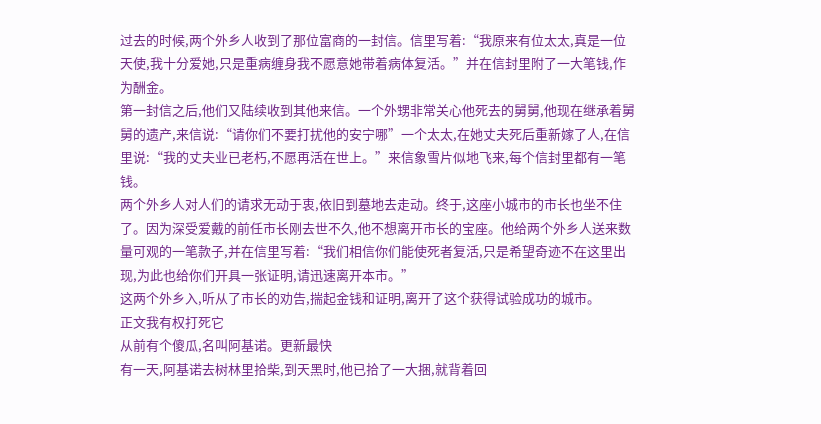过去的时候,两个外乡人收到了那位富商的一封信。信里写着:“我原来有位太太,真是一位天使,我十分爱她,只是重病缠身我不愿意她带着病体复活。”并在信封里附了一大笔钱,作为酬金。
第一封信之后,他们又陆续收到其他来信。一个外甥非常关心他死去的舅舅,他现在继承着舅舅的遗产,来信说:“请你们不要打扰他的安宁哪”一个太太,在她丈夫死后重新嫁了人,在信里说:“我的丈夫业已老朽,不愿再活在世上。”来信象雪片似地飞来,每个信封里都有一笔钱。
两个外乡人对人们的请求无动于衷,依旧到墓地去走动。终于,这座小城市的市长也坐不住了。因为深受爱戴的前任市长刚去世不久,他不想离开市长的宝座。他给两个外乡人送来数量可观的一笔款子,并在信里写着:“我们相信你们能使死者复活,只是希望奇迹不在这里出现,为此也给你们开具一张证明,请迅速离开本市。”
这两个外乡入,听从了市长的劝告,揣起金钱和证明,离开了这个获得试验成功的城市。
正文我有权打死它
从前有个傻瓜,名叫阿基诺。更新最快
有一天,阿基诺去树林里拾柴,到天黑时,他已拾了一大捆,就背着回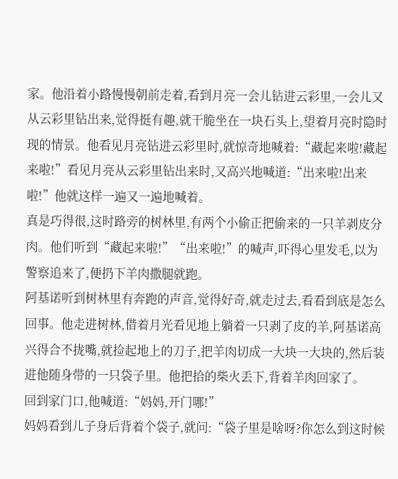家。他沿着小路慢慢朝前走着,看到月亮一会儿钻进云彩里,一会儿又从云彩里钻出来,觉得挺有趣,就干脆坐在一块石头上,望着月亮时隐时现的情景。他看见月亮钻进云彩里时,就惊奇地喊着:“藏起来啦!藏起来啦!”看见月亮从云彩里钻出来时,又高兴地喊道:“出来啦!出来啦!”他就这样一遍又一遍地喊着。
真是巧得很,这时路旁的树林里,有两个小偷正把偷来的一只羊剥皮分肉。他们听到“藏起来啦!”“出来啦!”的喊声,吓得心里发毛,以为警察追来了,便扔下羊肉撒腿就跑。
阿基诺听到树林里有奔跑的声音,觉得好奇,就走过去,看看到底是怎么回事。他走进树林,借着月光看见地上躺着一只剥了皮的羊,阿基诺高兴得合不拢嘴,就捡起地上的刀子,把羊肉切成一大块一大块的,然后装进他随身带的一只袋子里。他把拾的柴火丢下,背着羊肉回家了。
回到家门口,他喊道:“妈妈,开门哪!”
妈妈看到儿子身后背着个袋子,就问:“袋子里是啥呀?你怎么到这时候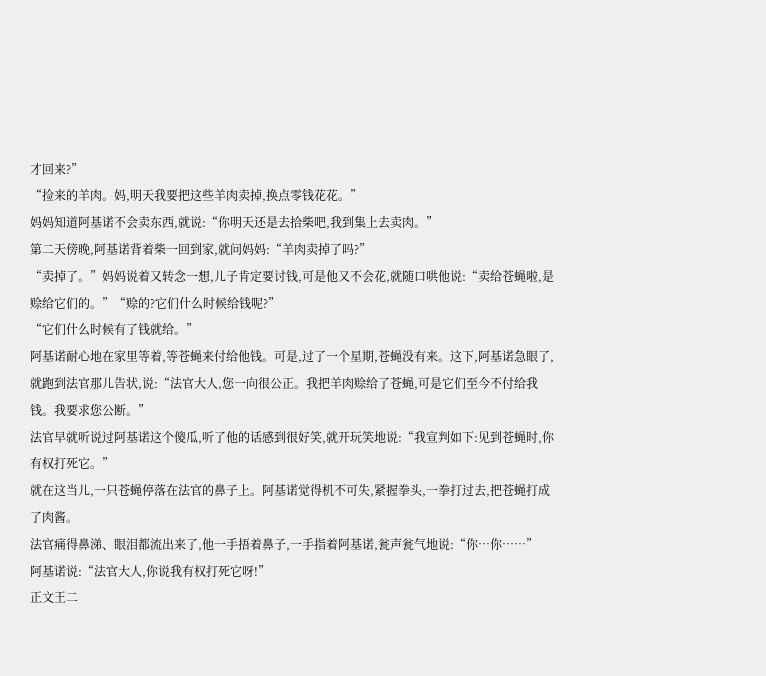才回来?”
“捡来的羊肉。妈,明天我要把这些羊肉卖掉,换点零钱花花。”
妈妈知道阿基诺不会卖东西,就说:“你明天还是去拾柴吧,我到集上去卖肉。”
第二天傍晚,阿基诺背着柴一回到家,就问妈妈:“羊肉卖掉了吗?”
“卖掉了。”妈妈说着又转念一想,儿子肯定要讨钱,可是他又不会花,就随口哄他说:“卖给苍蝇啦,是赊给它们的。”“赊的?它们什么时候给钱呢?”
“它们什么时候有了钱就给。”
阿基诺耐心地在家里等着,等苍蝇来付给他钱。可是,过了一个星期,苍蝇没有来。这下,阿基诺急眼了,就跑到法官那儿告状,说:“法官大人,您一向很公正。我把羊肉赊给了苍蝇,可是它们至今不付给我钱。我要求您公断。”
法官早就听说过阿基诺这个傻瓜,听了他的话感到很好笑,就开玩笑地说:“我宣判如下:见到苍蝇时,你有权打死它。”
就在这当儿,一只苍蝇停落在法官的鼻子上。阿基诺觉得机不可失,紧握拳头,一拳打过去,把苍蝇打成了肉酱。
法官痛得鼻涕、眼泪都流出来了,他一手捂着鼻子,一手指着阿基诺,瓮声瓮气地说:“你…你……”
阿基诺说:“法官大人,你说我有权打死它呀!”
正文王二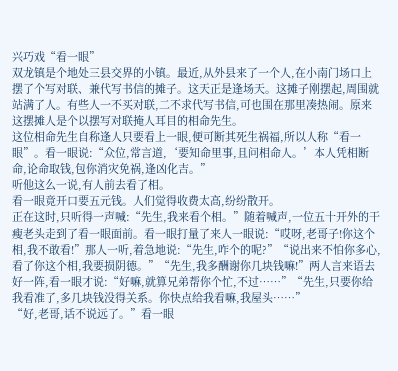兴巧戏“看一眼”
双龙镇是个地处三县交界的小镇。最近,从外县来了一个人,在小南门场口上摆了个写对联、兼代写书信的摊子。这天正是逢场天。这摊子刚摆起,周围就站满了人。有些人一不买对联,二不求代写书信,可也围在那里凑热闹。原来这摆摊人是个以摆写对联掩人耳目的相命先生。
这位相命先生自称逢人只要看上一眼,便可断其死生祸福,所以人称“看一眼”。看一眼说:“众位,常言道,‘要知命里事,且问相命人。’本人凭相断命,论命取钱,包你消灾免祸,逢凶化吉。”
听他这么一说,有人前去看了相。
看一眼竟开口要五元钱。人们觉得收费太高,纷纷散开。
正在这时,只听得一声喊:“先生,我来看个相。”随着喊声,一位五十开外的干瘦老头走到了看一眼面前。看一眼打量了来人一眼说:“哎呀,老哥子!你这个相,我不敢看!”那人一听,着急地说:“先生,咋个的呢?”“说出来不怕你多心,看了你这个相,我要损阴德。”“先生,我多酬谢你几块钱嘛!”两人言来语去好一阵,看一眼才说:“好嘛,就算兄弟帮你个忙,不过……”“先生,只要你给我看准了,多几块钱没得关系。你快点给我看嘛,我屋头……”
“好,老哥,话不说远了。”看一眼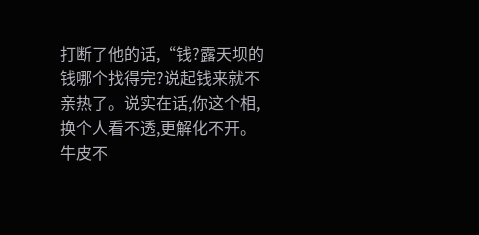打断了他的话,“钱?露天坝的钱哪个找得完?说起钱来就不亲热了。说实在话,你这个相,换个人看不透,更解化不开。牛皮不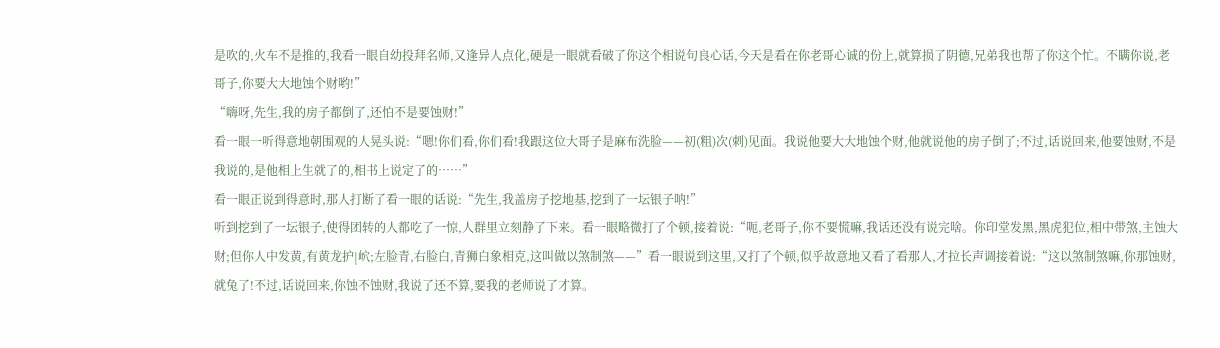是吹的,火车不是推的,我看一眼自幼投拜名师,又逢异人点化,硬是一眼就看破了你这个相说句良心话,今天是看在你老哥心诚的份上,就算损了阴德,兄弟我也帮了你这个忙。不瞒你说,老哥子,你要大大地蚀个财哟!”
“嗨呀,先生,我的房子都倒了,还怕不是要蚀财!”
看一眼一听得意地朝围观的人晃头说:“嗯!你们看,你们看!我跟这位大哥子是麻布洗脸——初(粗)次(刺)见面。我说他要大大地蚀个财,他就说他的房子倒了;不过,话说回来,他要蚀财,不是我说的,是他相上生就了的,相书上说定了的……”
看一眼正说到得意时,那人打断了看一眼的话说:“先生,我盖房子挖地基,挖到了一坛银子呐!”
听到挖到了一坛银子,使得团转的人都吃了一惊,人群里立刻静了下来。看一眼略微打了个顿,接着说:“呃,老哥子,你不要慌嘛,我话还没有说完啥。你印堂发黑,黑虎犯位,相中带煞,主蚀大财;但你人中发黄,有黄龙护|岤;左脸青,右脸白,青狮白象相克,这叫做以煞制煞——”看一眼说到这里,又打了个顿,似乎故意地又看了看那人,才拉长声调接着说:“这以煞制煞嘛,你那蚀财,就兔了!不过,话说回来,你蚀不蚀财,我说了还不算,要我的老师说了才算。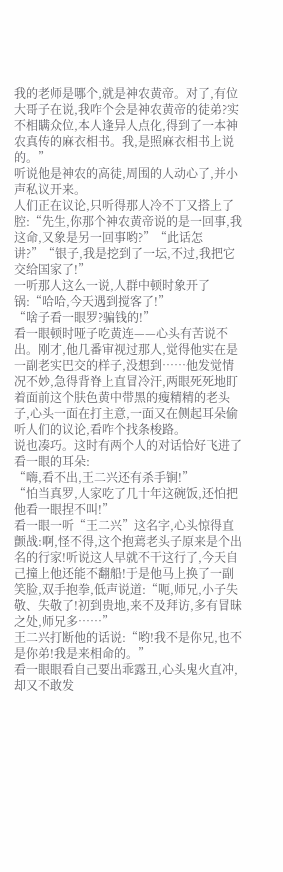我的老师是哪个,就是神农黄帝。对了,有位大哥子在说,我咋个会是神农黄帝的徒弟?实不相瞒众位,本人逢异人点化,得到了一本神农真传的麻衣相书。我,是照麻衣相书上说的。”
听说他是神农的高徒,周围的人动心了,并小声私议开来。
人们正在议论,只听得那人冷不丁又搭上了腔:“先生,你那个神农黄帝说的是一回事,我这命,又象是另一回事哟?”“此话怎讲?”“银子,我是挖到了一坛,不过,我把它交给国家了!”
一听那人这么一说,人群中顿时象开了锅:“哈哈,今天遇到搅客了!”
“啥子看一眼罗?骗钱的!”
看一眼顿时哑子吃黄连——心头有苦说不出。刚才,他几番审视过那人,觉得他实在是一副老实巴交的样子,没想到……他发觉情况不妙,急得背脊上直冒冷汗,两眼死死地盯着面前这个肤色黄中带黑的瘦精精的老头子,心头一面在打主意,一面又在侧起耳朵偷听人们的议论,看咋个找条梭路。
说也凑巧。这时有两个人的对话恰好飞进了看一眼的耳朵:
“嗨,看不出,王二兴还有杀手锏!”
“怕当真罗,人家吃了几十年这碗饭,还怕把他看一眼捏不叫!”
看一眼一听“王二兴”这名字,心头惊得直颤战:啊,怪不得,这个抱蔫老头子原来是个出名的行家!听说这人早就不干这行了,今天自己撞上他还能不翻船!于是他马上换了一副笑脸,双手抱拳,低声说道:“呃,师兄,小子失敬、失敬了!初到贵地,来不及拜访,多有冒昧之处,师兄多……”
王二兴打断他的话说:“哟!我不是你兄,也不是你弟!我是来相命的。”
看一眼眼看自己要出乖露丑,心头鬼火直冲,却又不敢发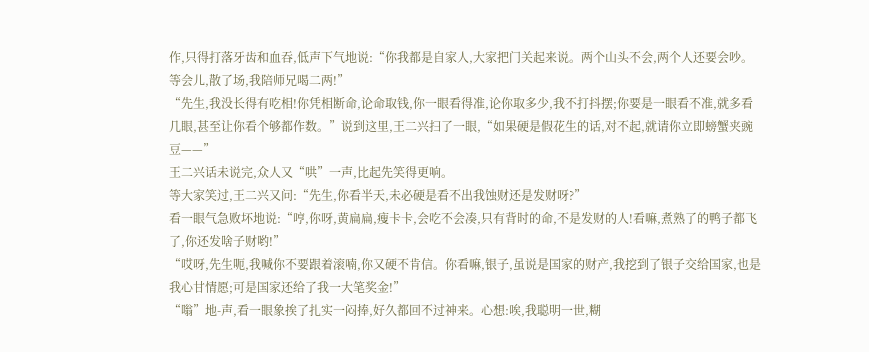作,只得打落牙齿和血吞,低声下气地说:“你我都是自家人,大家把门关起来说。两个山头不会,两个人还要会吵。等会儿,散了场,我陪师兄喝二两!”
“先生,我没长得有吃相!你凭相断命,论命取钱,你一眼看得准,论你取多少,我不打抖摆;你要是一眼看不准,就多看几眼,甚至让你看个够都作数。”说到这里,王二兴扫了一眼,“如果硬是假花生的话,对不起,就请你立即螃蟹夹豌豆——”
王二兴话未说完,众人又“哄”一声,比起先笑得更响。
等大家笑过,王二兴又问:“先生,你看半天,未必硬是看不出我蚀财还是发财呀?”
看一眼气急败坏地说:“哼,你呀,黄扁扁,瘦卡卡,会吃不会凑,只有背时的命,不是发财的人!看嘛,煮熟了的鸭子都飞了,你还发啥子财哟!”
“哎呀,先生呃,我喊你不要跟着滚喃,你又硬不肯信。你看嘛,银子,虽说是国家的财产,我挖到了银子交给国家,也是我心甘情愿;可是国家还给了我一大笔奖金!”
“嗡”地-声,看一眼象挨了扎实一闷捧,好久都回不过神来。心想:唉,我聪明一世,糊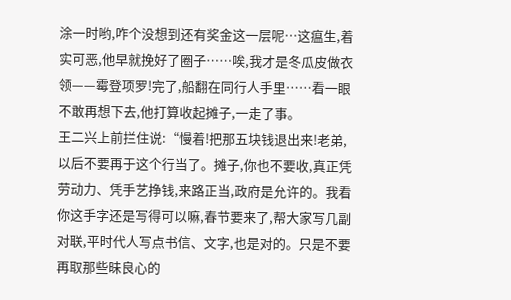涂一时哟,咋个没想到还有奖金这一层呢…这瘟生,着实可恶,他早就挽好了圈子……唉,我才是冬瓜皮做衣领——霉登项罗!完了,船翻在同行人手里……看一眼不敢再想下去,他打算收起摊子,一走了事。
王二兴上前拦住说:“慢着!把那五块钱退出来!老弟,以后不要再于这个行当了。摊子,你也不要收,真正凭劳动力、凭手艺挣钱,来路正当,政府是允许的。我看你这手字还是写得可以嘛,春节要来了,帮大家写几副对联,平时代人写点书信、文字,也是对的。只是不要再取那些昧良心的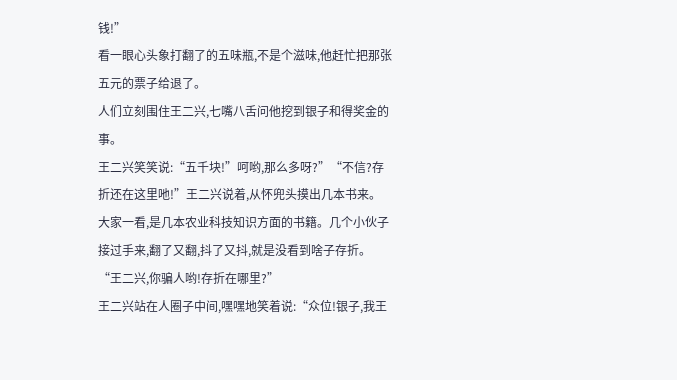钱!”
看一眼心头象打翻了的五味瓶,不是个滋味,他赶忙把那张五元的票子给退了。
人们立刻围住王二兴,七嘴八舌问他挖到银子和得奖金的事。
王二兴笑笑说:“五千块!”呵哟,那么多呀?”“不信?存折还在这里吔!”王二兴说着,从怀兜头摸出几本书来。
大家一看,是几本农业科技知识方面的书籍。几个小伙子接过手来,翻了又翻,抖了又抖,就是没看到啥子存折。
“王二兴,你骗人哟!存折在哪里?”
王二兴站在人圈子中间,嘿嘿地笑着说:“众位!银子,我王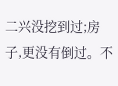二兴没挖到过;房子,更没有倒过。不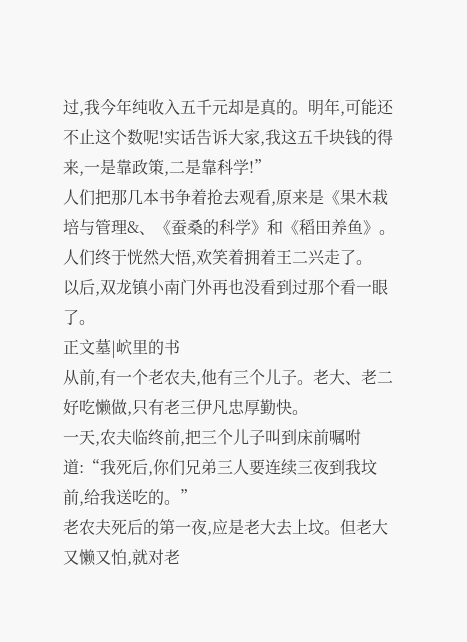过,我今年纯收入五千元却是真的。明年,可能还不止这个数呢!实话告诉大家,我这五千块钱的得来,一是靠政策,二是靠科学!”
人们把那几本书争着抢去观看,原来是《果木栽培与管理&、《蚕桑的科学》和《稻田养鱼》。人们终于恍然大悟,欢笑着拥着王二兴走了。
以后,双龙镇小南门外再也没看到过那个看一眼了。
正文墓|岤里的书
从前,有一个老农夫,他有三个儿子。老大、老二好吃懒做,只有老三伊凡忠厚勤快。
一天,农夫临终前,把三个儿子叫到床前嘱咐道:“我死后,你们兄弟三人要连续三夜到我坟前,给我送吃的。”
老农夫死后的第一夜,应是老大去上坟。但老大又懒又怕,就对老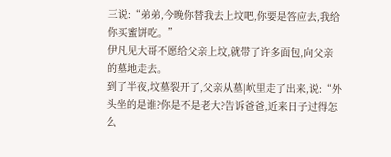三说:“弟弟,今晚你替我去上坟吧,你要是答应去,我给你买蜜饼吃。”
伊凡见大哥不愿给父亲上坟,就带了许多面包,向父亲的墓地走去。
到了半夜,坟墓裂开了,父亲从墓|岤里走了出来,说:“外头坐的是谁?你是不是老大?告诉爸爸,近来日子过得怎么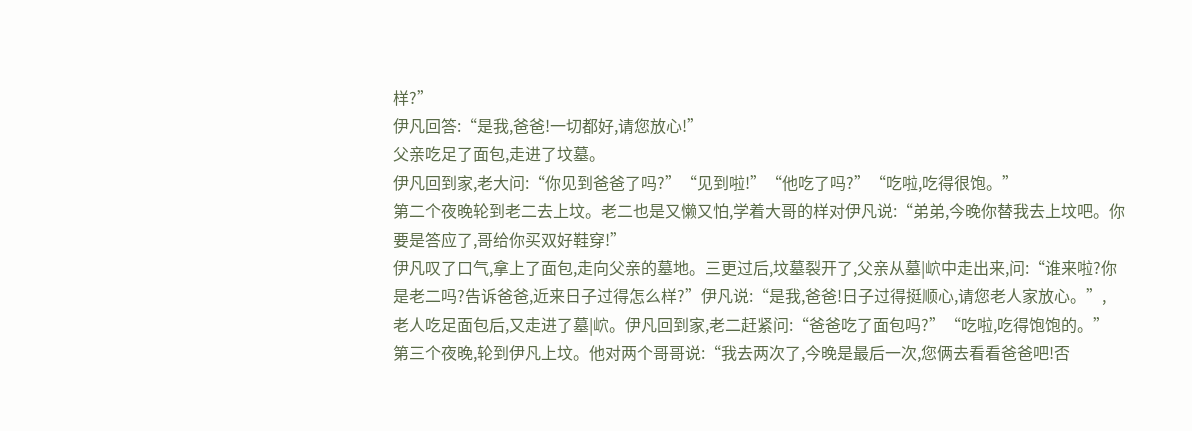样?”
伊凡回答:“是我,爸爸!一切都好,请您放心!”
父亲吃足了面包,走进了坟墓。
伊凡回到家,老大问:“你见到爸爸了吗?”“见到啦!”“他吃了吗?”“吃啦,吃得很饱。”
第二个夜晚轮到老二去上坟。老二也是又懒又怕,学着大哥的样对伊凡说:“弟弟,今晚你替我去上坟吧。你要是答应了,哥给你买双好鞋穿!”
伊凡叹了口气,拿上了面包,走向父亲的墓地。三更过后,坟墓裂开了,父亲从墓|岤中走出来,问:“谁来啦?你是老二吗?告诉爸爸,近来日子过得怎么样?”伊凡说:“是我,爸爸!日子过得挺顺心,请您老人家放心。”,
老人吃足面包后,又走进了墓|岤。伊凡回到家,老二赶紧问:“爸爸吃了面包吗?”“吃啦,吃得饱饱的。”
第三个夜晚,轮到伊凡上坟。他对两个哥哥说:“我去两次了,今晚是最后一次,您俩去看看爸爸吧!否